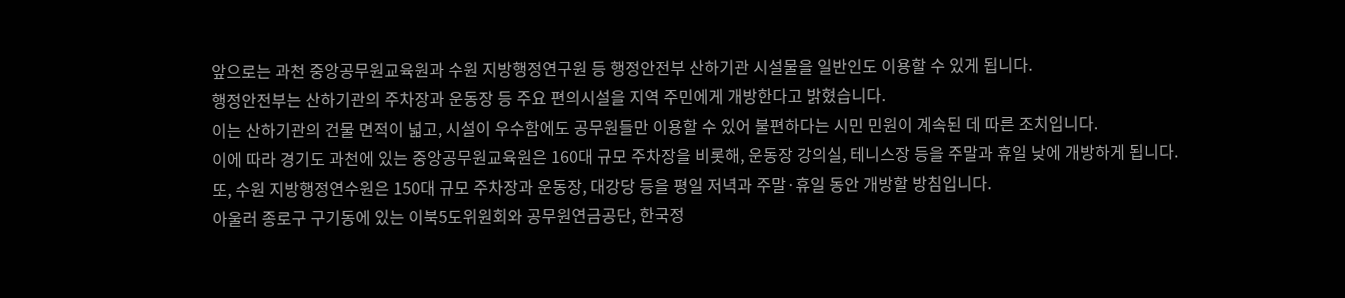앞으로는 과천 중앙공무원교육원과 수원 지방행정연구원 등 행정안전부 산하기관 시설물을 일반인도 이용할 수 있게 됩니다.
행정안전부는 산하기관의 주차장과 운동장 등 주요 편의시설을 지역 주민에게 개방한다고 밝혔습니다.
이는 산하기관의 건물 면적이 넓고, 시설이 우수함에도 공무원들만 이용할 수 있어 불편하다는 시민 민원이 계속된 데 따른 조치입니다.
이에 따라 경기도 과천에 있는 중앙공무원교육원은 160대 규모 주차장을 비롯해, 운동장 강의실, 테니스장 등을 주말과 휴일 낮에 개방하게 됩니다.
또, 수원 지방행정연수원은 150대 규모 주차장과 운동장, 대강당 등을 평일 저녁과 주말·휴일 동안 개방할 방침입니다.
아울러 종로구 구기동에 있는 이북5도위원회와 공무원연금공단, 한국정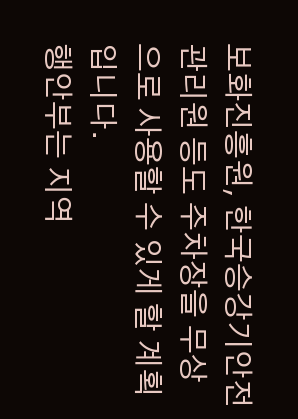보화진흥원, 한국승강기안전관리원 등도 주차장을 무상으로 사용할 수 있게 할 계획입니다.
행안부는 지역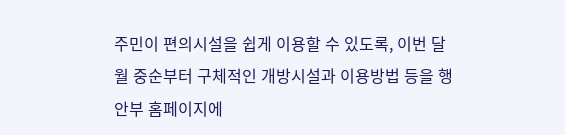주민이 편의시설을 쉽게 이용할 수 있도록, 이번 달 월 중순부터 구체적인 개방시설과 이용방법 등을 행안부 홈페이지에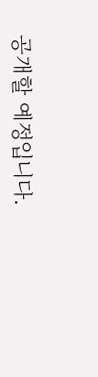공개할 예정입니다.